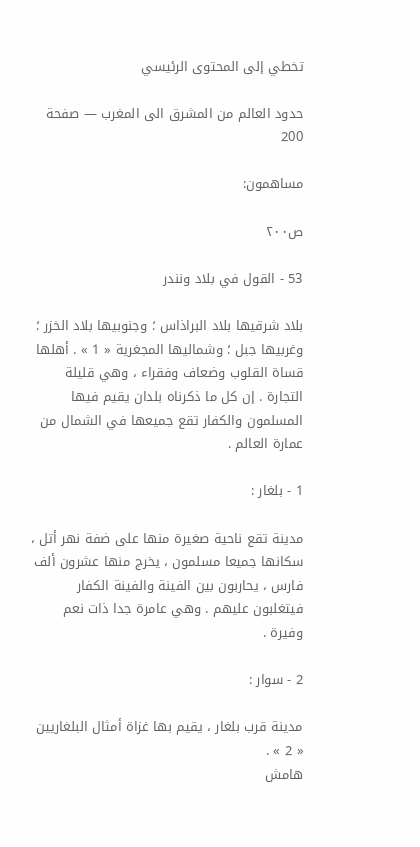تخطي إلى المحتوى الرئيسي

حدود العالم من المشرق الى المغرب — صفحة 200

مساهمون:

ص٢٠٠

53 - القول في بلاد ونندر

بلاد شرقيها بلاد البراذاس ؛ وجنوبيها بلاد الخزر ؛ وغربيها جبل ؛ وشماليها المجغرية « 1 » . أهلها قساة القلوب وضعاف وفقراء ، وهي قليلة التجارة . إن كل ما ذكرناه بلدان يقيم فيها المسلمون والكفار تقع جميعها في الشمال من عمارة العالم .

1 - بلغار :

مدينة تقع ناحية صغيرة منها على ضفة نهر أتل ، سكانها جميعا مسلمون ، يخرج منها عشرون ألف فارس ، يحاربون بين الفينة والفينة الكفار فيتغلبون عليهم . وهي عامرة جدا ذات نعم وفيرة .

2 - سوار :

مدينة قرب بلغار ، يقيم بها غزاة أمثال البلغاريين « 2 » .
هامش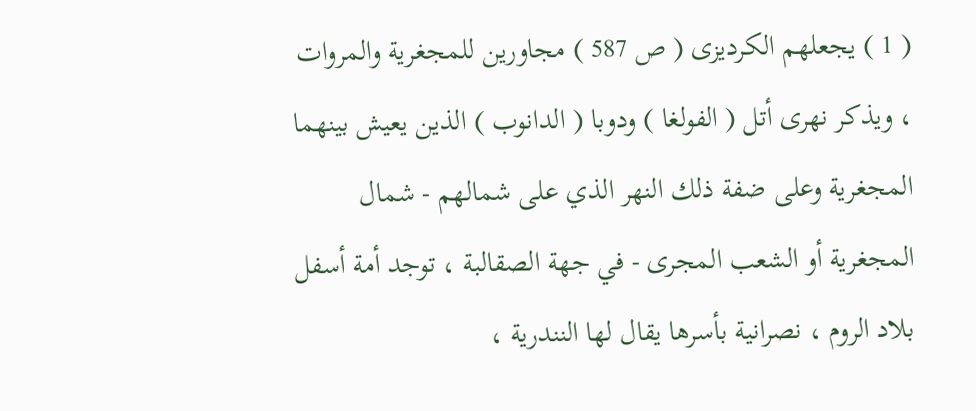( 1 ) يجعلهم الكرديزى ( ص 587 ) مجاورين للمجغرية والمروات ، ويذكر نهرى أتل ( الفولغا ) ودوبا ( الدانوب ) الذين يعيش بينهما المجغرية وعلى ضفة ذلك النهر الذي على شمالهم - شمال المجغرية أو الشعب المجرى - في جهة الصقالبة ، توجد أمة أسفل بلاد الروم ، نصرانية بأسرها يقال لها النندرية ،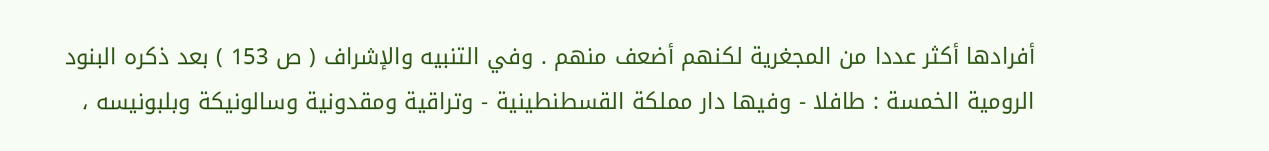أفرادها أكثر عددا من المجغرية لكنهم أضعف منهم . وفي التنبيه والإشراف ( ص 153 ) بعد ذكره البنود الرومية الخمسة : طافلا - وفيها دار مملكة القسطنطينية - وتراقية ومقدونية وسالونيكة وبلبونيسه ،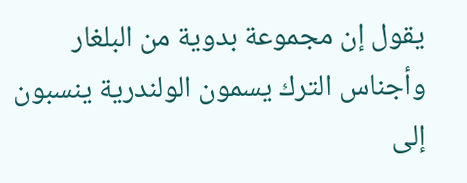يقول إن مجموعة بدوية من البلغار وأجناس الترك يسمون الولندرية ينسبون إلى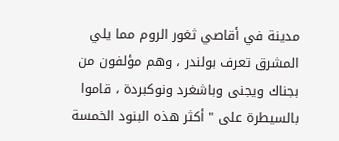مدينة في أقاصي ثغور الروم مما يلي المشرق تعرف بولندر ، وهم مؤلفون من بجناك ويجنى وباشغرد ونوكبردة ، قاموا بالسيطرة على " أكثر هذه البنود الخمسة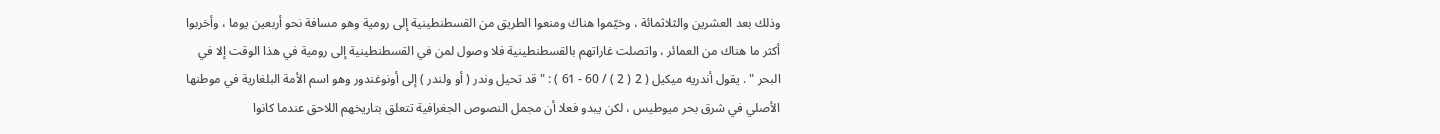وذلك بعد العشرين والثلاثمائة ، وخيّموا هناك ومنعوا الطريق من القسطنطينية إلى رومية وهو مسافة نحو أربعين يوما ، وأخربوا أكثر ما هناك من العمائر ، واتصلت غاراتهم بالقسطنطينية فلا وصول لمن في القسطنطينية إلى رومية في هذا الوقت إلا في البحر " . يقول أندريه ميكيل ( 2 ( 2 ) / 60 - 61 ) : " قد تحيل وندر ( أو ولندر ) إلى أونوغندور وهو اسم الأمة البلغارية في موطنها الأصلي في شرق بحر ميوطيس ، لكن يبدو فعلا أن مجمل النصوص الجغرافية تتعلق بتاريخهم اللاحق عندما كانوا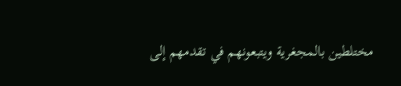مختلطين بالمجغرية ويتبعونهم في تقدمهم إلى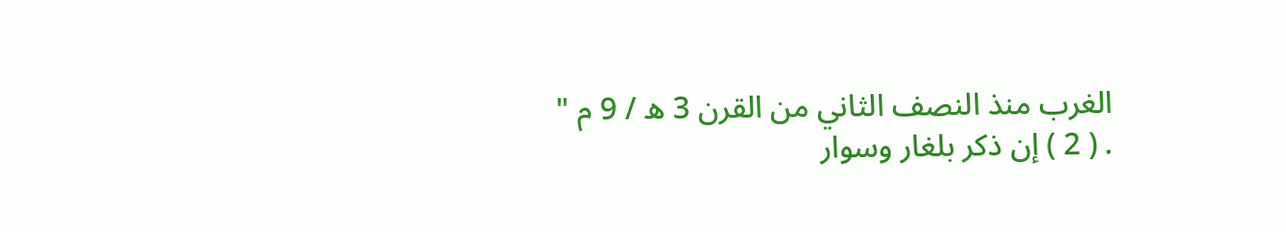الغرب منذ النصف الثاني من القرن 3 ه / 9 م " . ( 2 ) إن ذكر بلغار وسوار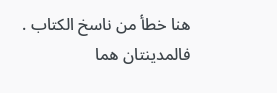هنا خطأ من ناسخ الكتاب . فالمدينتان هما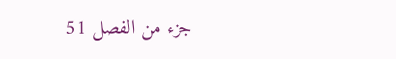جزء من الفصل 51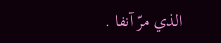الذي مرّ آنفا .